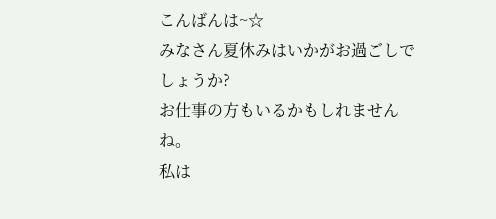こんばんは~☆
みなさん夏休みはいかがお過ごしでしょうか?
お仕事の方もいるかもしれませんね。
私は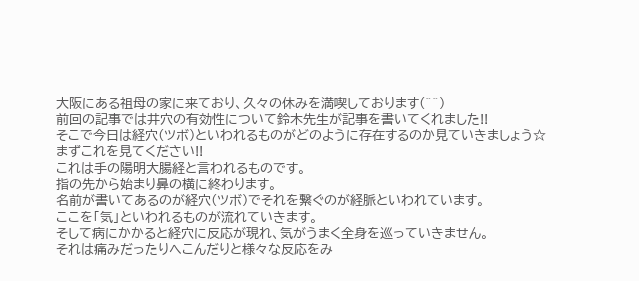大阪にある祖母の家に来ており、久々の休みを満喫しております(^^)
前回の記事では井穴の有効性について鈴木先生が記事を書いてくれました!!
そこで今日は経穴(ツボ)といわれるものがどのように存在するのか見ていきましょう☆
まずこれを見てください!!
これは手の陽明大腸経と言われるものです。
指の先から始まり鼻の横に終わります。
名前が書いてあるのが経穴(ツボ)でそれを繋ぐのが経脈といわれています。
ここを「気」といわれるものが流れていきます。
そして病にかかると経穴に反応が現れ、気がうまく全身を巡っていきません。
それは痛みだったりへこんだりと様々な反応をみ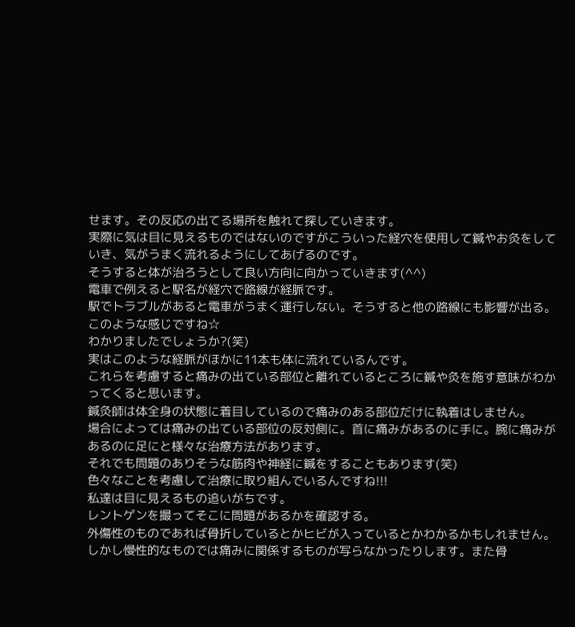せます。その反応の出てる場所を触れて探していきます。
実際に気は目に見えるものではないのですがこういった経穴を使用して鍼やお灸をしていき、気がうまく流れるようにしてあげるのです。
そうすると体が治ろうとして良い方向に向かっていきます(^^)
電車で例えると駅名が経穴で路線が経脈です。
駅でトラブルがあると電車がうまく運行しない。そうすると他の路線にも影響が出る。
このような感じですね☆
わかりましたでしょうか?(笑)
実はこのような経脈がほかに11本も体に流れているんです。
これらを考慮すると痛みの出ている部位と離れているところに鍼や灸を施す意味がわかってくると思います。
鍼灸師は体全身の状態に着目しているので痛みのある部位だけに執着はしません。
場合によっては痛みの出ている部位の反対側に。首に痛みがあるのに手に。腕に痛みがあるのに足にと様々な治療方法があります。
それでも問題のありそうな筋肉や神経に鍼をすることもあります(笑)
色々なことを考慮して治療に取り組んでいるんですね!!!
私達は目に見えるもの追いがちです。
レントゲンを撮ってそこに問題があるかを確認する。
外傷性のものであれば骨折しているとかヒビが入っているとかわかるかもしれません。
しかし慢性的なものでは痛みに関係するものが写らなかったりします。また骨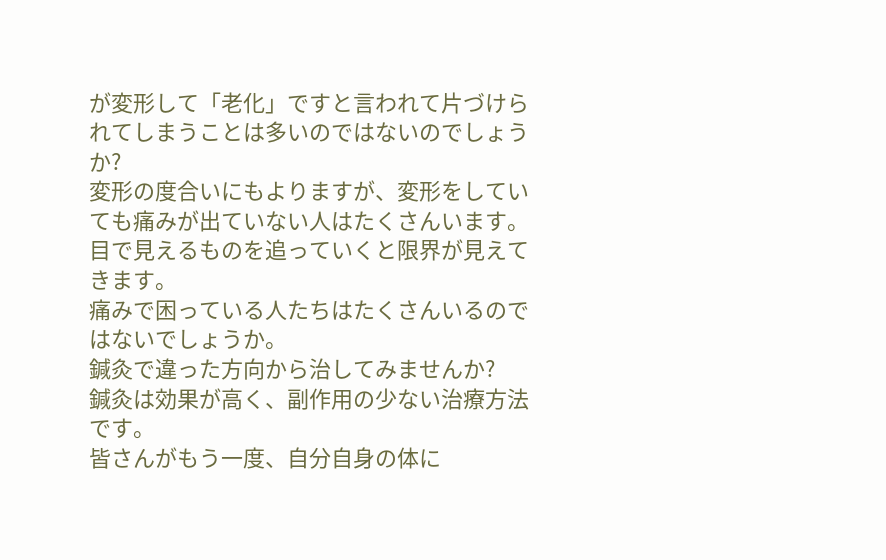が変形して「老化」ですと言われて片づけられてしまうことは多いのではないのでしょうか?
変形の度合いにもよりますが、変形をしていても痛みが出ていない人はたくさんいます。
目で見えるものを追っていくと限界が見えてきます。
痛みで困っている人たちはたくさんいるのではないでしょうか。
鍼灸で違った方向から治してみませんか?
鍼灸は効果が高く、副作用の少ない治療方法です。
皆さんがもう一度、自分自身の体に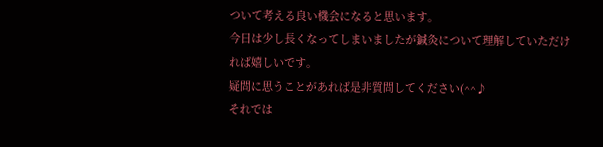ついて考える良い機会になると思います。
今日は少し長くなってしまいましたが鍼灸について理解していただければ嬉しいです。
疑問に思うことがあれば是非質問してください(^^♪
それでは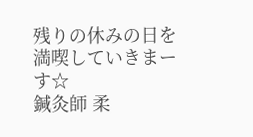残りの休みの日を満喫していきまーす☆
鍼灸師 柔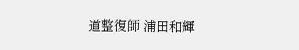道整復師 浦田和輝